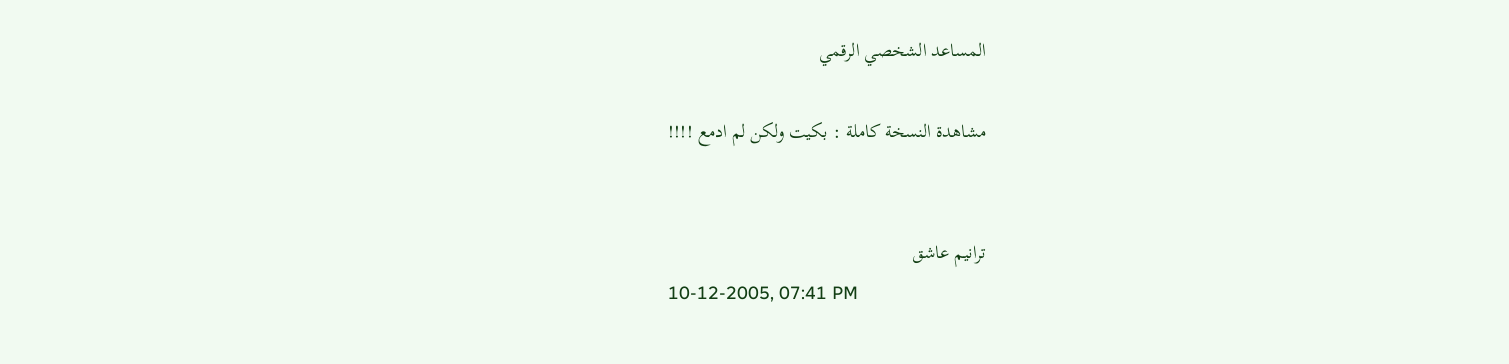المساعد الشخصي الرقمي

مشاهدة النسخة كاملة : بكيت ولكن لم ادمع !!!!


ترانيم عاشق
10-12-2005, 07:41 PM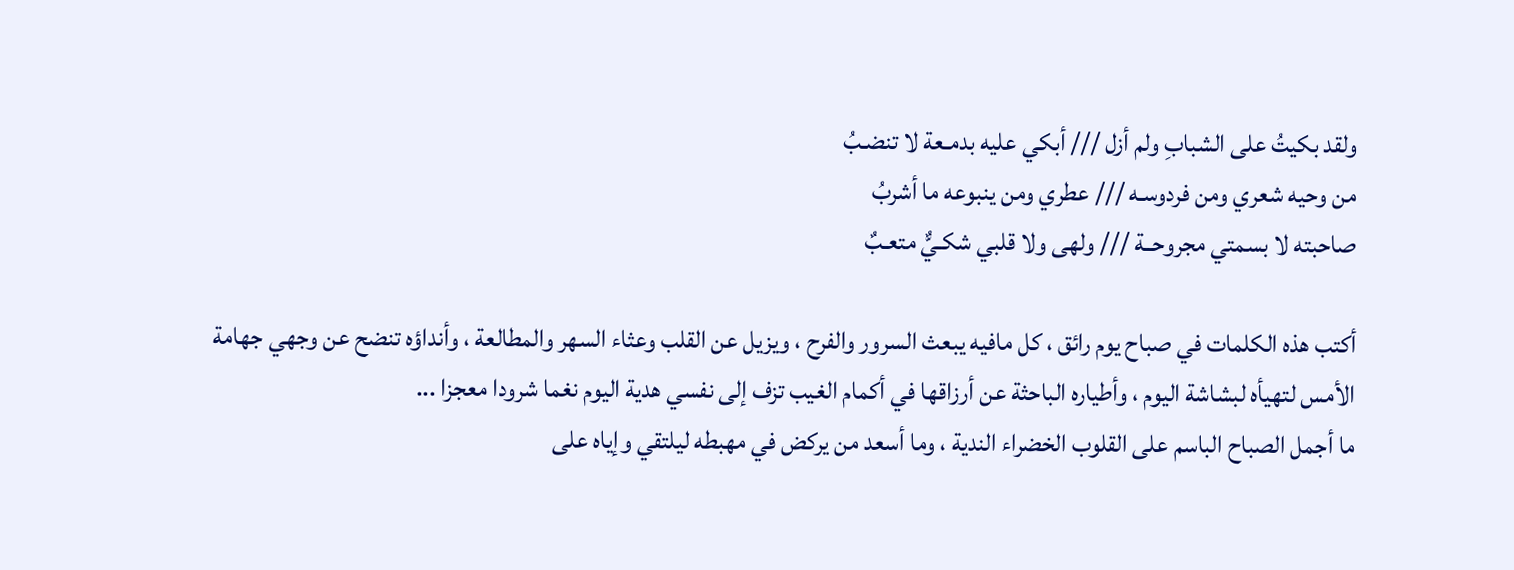ولقد بكيتُ على الشبابِ ولم أزل /// أبكي عليه بدمـعة لا تنضـبُ
من وحيه شعري ومن فردوسـه /// عطري ومن ينبوعه ما أشربُ
صاحبته لا بسمتي مجروحــة /// ولهى ولا قلبي شكـيٌّ متعـبٌ

أكتب هذه الكلمات في صباح يوم رائق ، كل مافيه يبعث السرور والفرح ، ويزيل عن القلب وعثاء السهر والمطالعة ، وأنداؤه تنضح عن وجهي جهامة الأمس لتهيأه لبشاشة اليوم ، وأطياره الباحثة عن أرزاقها في أكمام الغيب تزف إلى نفسي هدية اليوم نغما شرودا معجزا ...
ما أجمل الصباح الباسم على القلوب الخضراء الندية ، وما أسعد من يركض في مهبطه ليلتقي وإياه على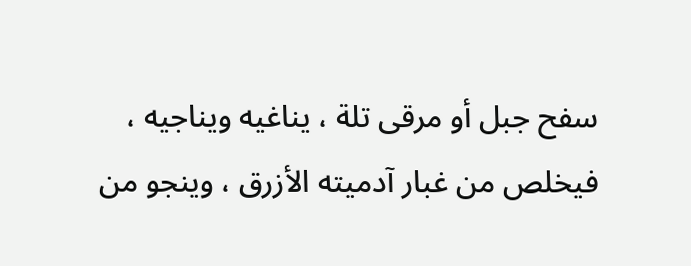سفح جبل أو مرقى تلة ، يناغيه ويناجيه ، فيخلص من غبار آدميته الأزرق ، وينجو من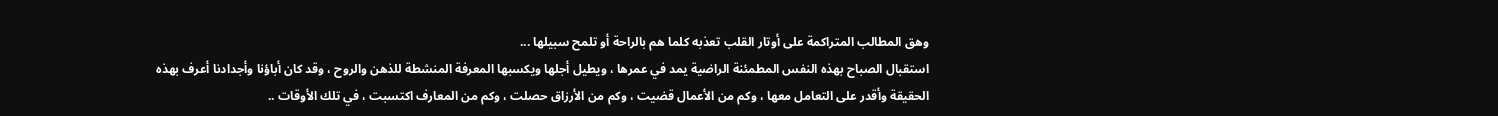وهق المطالب المتراكمة على أوتار القلب تعذبه كلما هم بالراحة أو تلمح سبيلها ...
استقبال الصباح بهذه النفس المطمئنة الراضية يمد في عمرها ، ويطيل أجلها ويكسبها المعرفة المنشطة للذهن والروح ، وقد كان أباؤنا وأجدادنا أعرف بهذه الحقيقة وأقدر على التعامل معها ، وكم من الأعمال قضيت ، وكم من الأرزاق حصلت ، وكم من المعارف اكتسبت ، في تلك الأوقات ..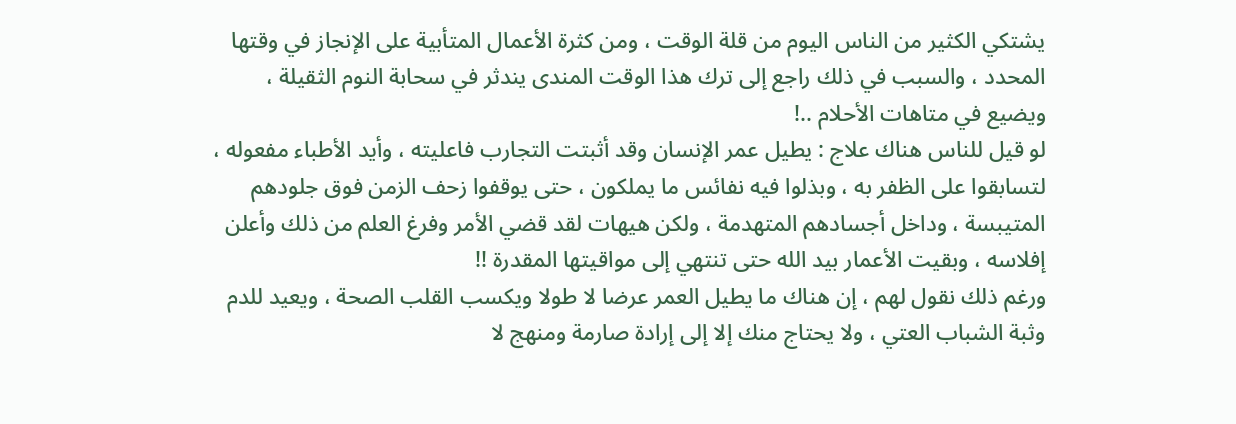يشتكي الكثير من الناس اليوم من قلة الوقت ، ومن كثرة الأعمال المتأبية على الإنجاز في وقتها المحدد ، والسبب في ذلك راجع إلى ترك هذا الوقت المندى يندثر في سحابة النوم الثقيلة ، ويضيع في متاهات الأحلام ..!
لو قيل للناس هناك علاج : يطيل عمر الإنسان وقد أثبتت التجارب فاعليته ، وأيد الأطباء مفعوله ، لتسابقوا على الظفر به ، وبذلوا فيه نفائس ما يملكون ، حتى يوقفوا زحف الزمن فوق جلودهم المتيبسة ، وداخل أجسادهم المتهدمة ، ولكن هيهات لقد قضي الأمر وفرغ العلم من ذلك وأعلن إفلاسه ، وبقيت الأعمار بيد الله حتى تنتهي إلى مواقيتها المقدرة !!
ورغم ذلك نقول لهم ، إن هناك ما يطيل العمر عرضا لا طولا ويكسب القلب الصحة ، ويعيد للدم وثبة الشباب العتي ، ولا يحتاج منك إلا إلى إرادة صارمة ومنهج لا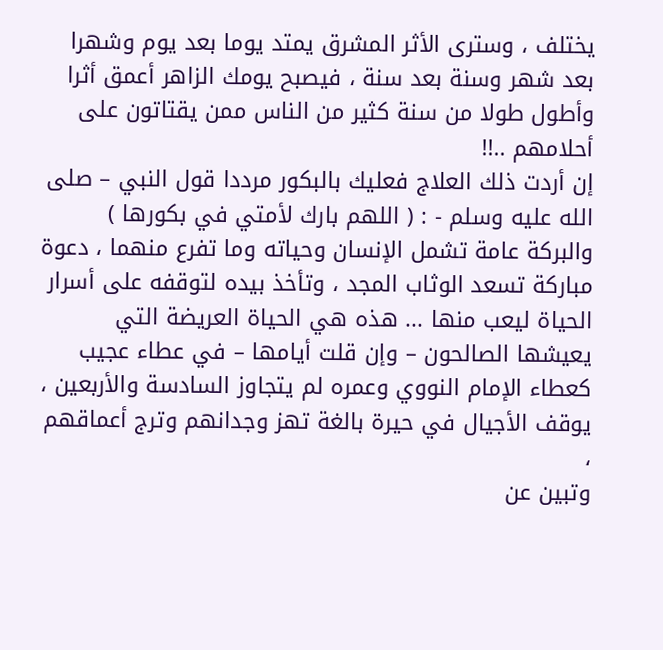يختلف ، وسترى الأثر المشرق يمتد يوما بعد يوم وشهرا بعد شهر وسنة بعد سنة ، فيصبح يومك الزاهر أعمق أثرا وأطول طولا من سنة كثير من الناس ممن يقتاتون على أحلامهم ..!!
إن أردت ذلك العلاج فعليك بالبكور مرددا قول النبي – صلى الله عليه وسلم - : ( اللهم بارك لأمتي في بكورها ) والبركة عامة تشمل الإنسان وحياته وما تفرع منهما ، دعوة مباركة تسعد الوثاب المجد ، وتأخذ بيده لتوقفه على أسرار الحياة ليعب منها ... هذه هي الحياة العريضة التي يعيشها الصالحون – وإن قلت أيامها – في عطاء عجيب كعطاء الإمام النووي وعمره لم يتجاوز السادسة والأربعين ، يوقف الأجيال في حيرة بالغة تهز وجدانهم وترج أعماقهم ،
وتبين عن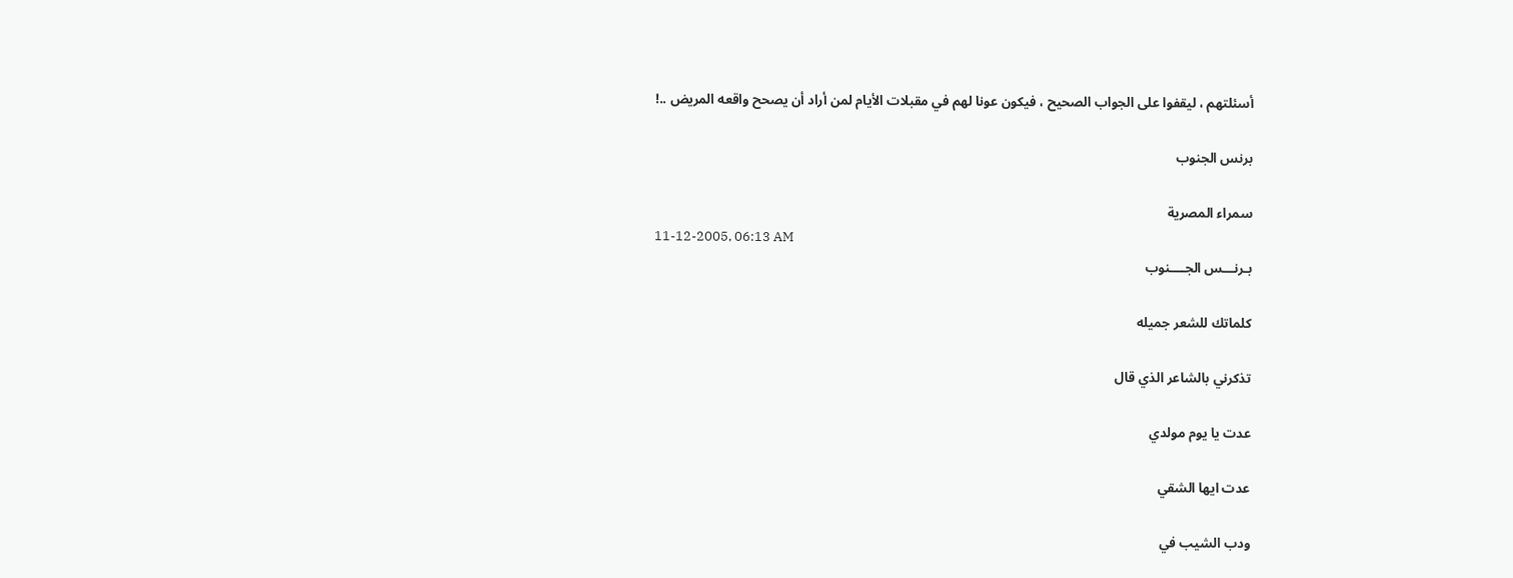أسئلتهم ، ليقفوا على الجواب الصحيح ، فيكون عونا لهم في مقبلات الأيام لمن أراد أن يصحح واقعه المريض ..!

برنس الجنوب

سمراء المصرية
11-12-2005, 06:13 AM
بـرنـــس الجــــنوب

كلماتك للشعر جميله

تذكرني بالشاعر الذي قال

عدت يا يوم مولدي

عدت ايها الشقي

ودب الشيب في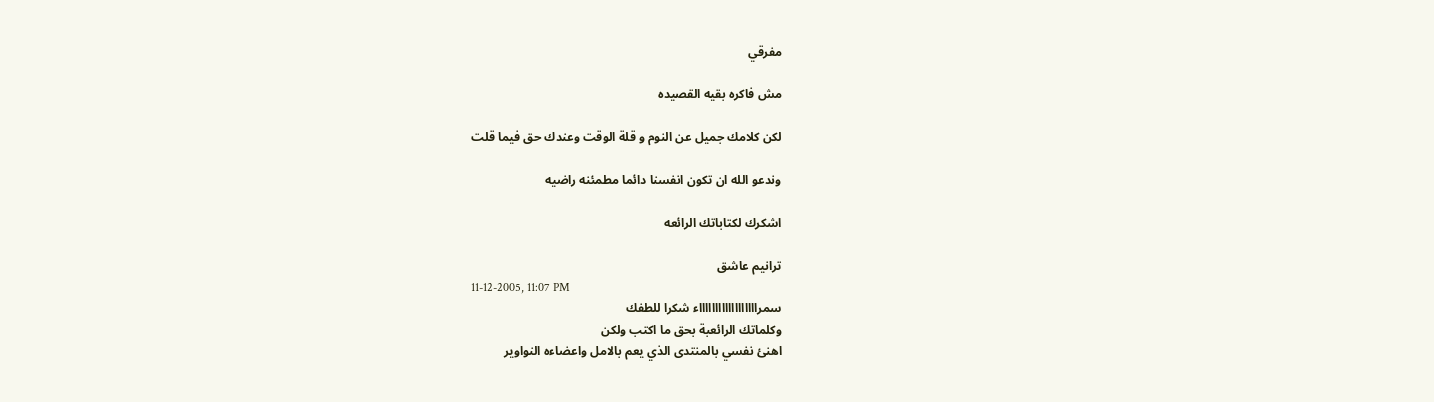مفرقي

مش فاكره بقيه القصيده

لكن كلامك جميل عن النوم و قلة الوقت وعندك حق فيما قلت

وندعو الله ان تكون انفسنا دائما مطمئنه راضيه

اشكرك لكتاباتك الرائعه

ترانيم عاشق
11-12-2005, 11:07 PM
سمرااااااااااااااااااء شكرا للطفك
وكلماتك الرائعبة بحق ما اكتب ولكن
اهنئ نفسي بالمنتدى الذي يعم بالامل واعضاءه النواوير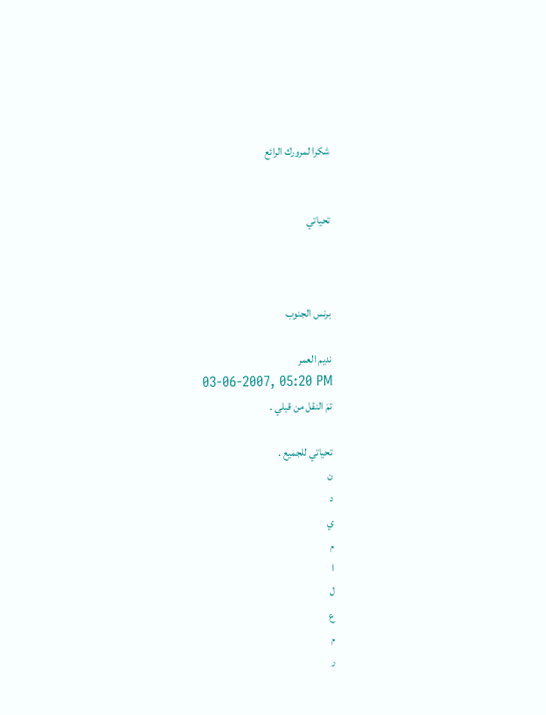شكرا لمرورك الرائع


تحياتي



برنس الجنوب

نديم العمر
03-06-2007, 05:20 PM
تمَ النقل من قبلي .

تحياتي للجميع .
ن
د
ي
م
ا
ل
ع
م
ر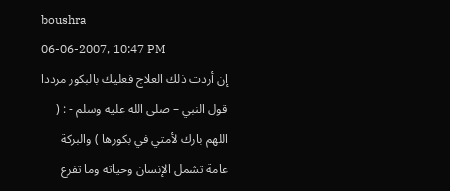boushra
06-06-2007, 10:47 PM
إن أردت ذلك العلاج فعليك بالبكور مرددا قول النبي – صلى الله عليه وسلم - : ( اللهم بارك لأمتي في بكورها ) والبركة عامة تشمل الإنسان وحياته وما تفرع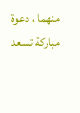منهما ، دعوة مباركة تسعد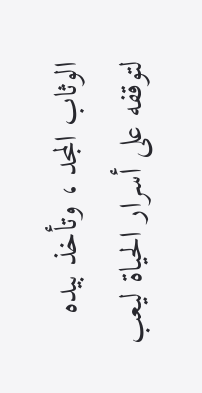الوثاب المجد ، وتأخذ بيده لتوقفه على أسرار الحياة ليعب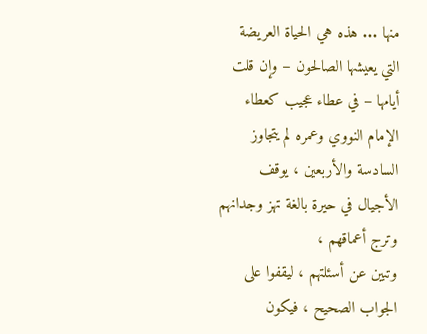منها ... هذه هي الحياة العريضة التي يعيشها الصالحون – وإن قلت أيامها – في عطاء عجيب كعطاء الإمام النووي وعمره لم يتجاوز السادسة والأربعين ، يوقف الأجيال في حيرة بالغة تهز وجدانهم وترج أعماقهم ،
وتبين عن أسئلتهم ، ليقفوا على الجواب الصحيح ، فيكون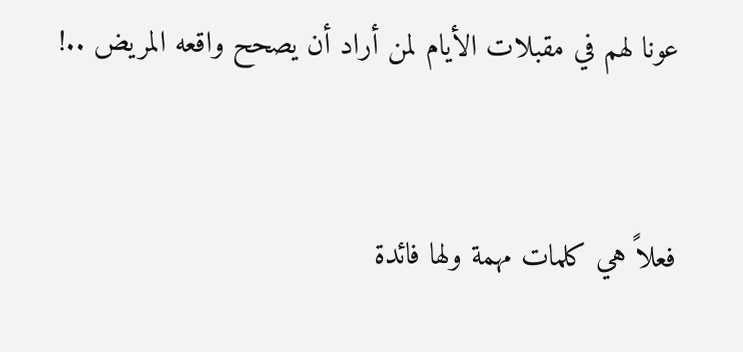عونا لهم في مقبلات الأيام لمن أراد أن يصحح واقعه المريض ..!


فعلاً هي كلمات مهمة ولها فائدة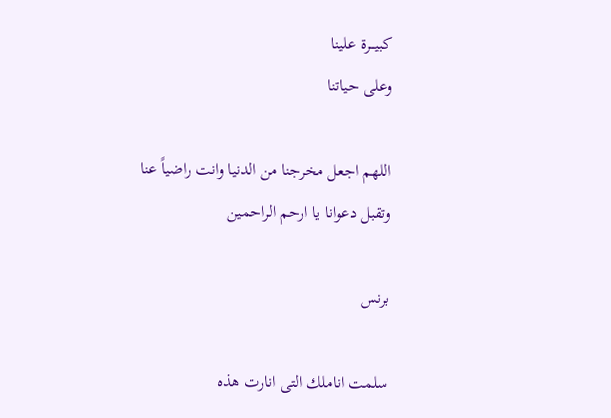كبيـــرة علينا
وعلى حياتنا

اللهم اجعل مخرجنا من الدنيا وانت راضياً عنا
وتقبل دعوانا يا ارحم الراحمين

برنس

سلمت اناملك التى انارت هذه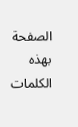الصفحة
بهذه الكلمات